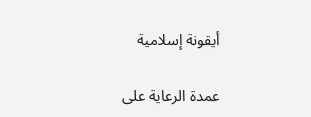أيقونة إسلامية

عمدة الرعاية على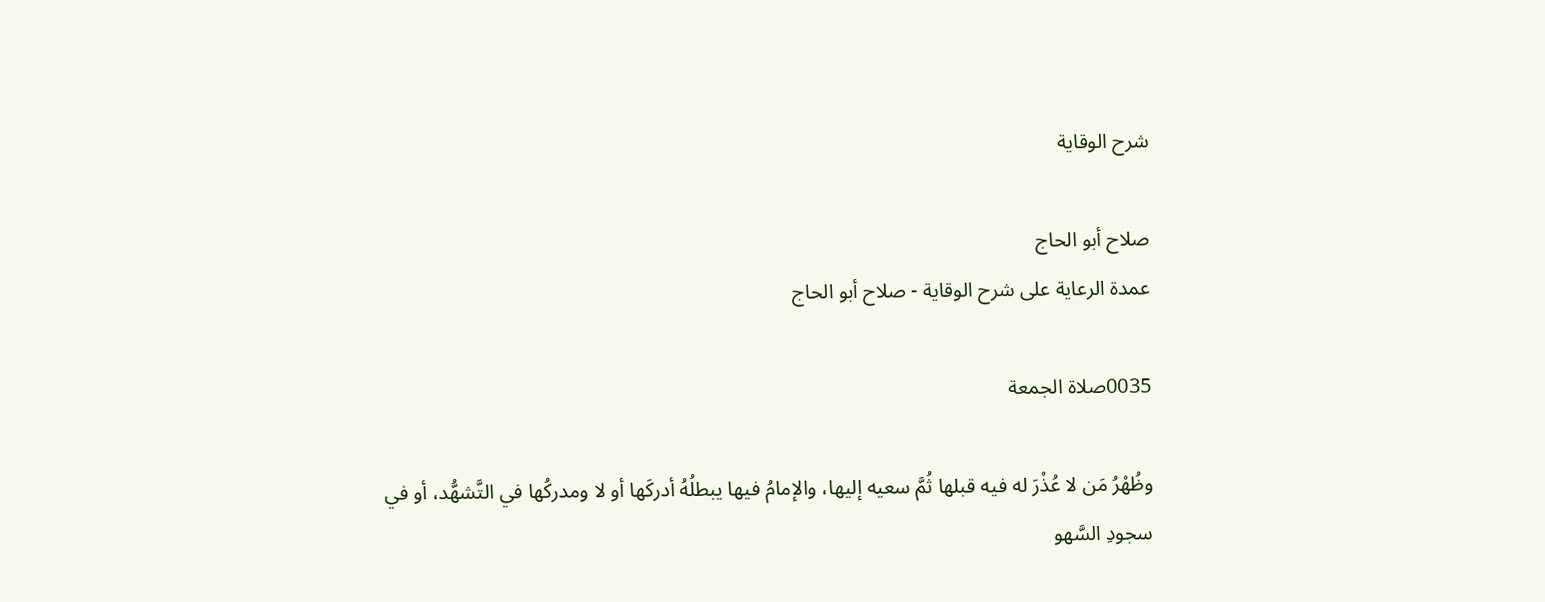شرح الوقاية

صلاح أبو الحاج
عمدة الرعاية على شرح الوقاية - صلاح أبو الحاج

0035صلاة الجمعة

وظُهْرُ مَن لا عُذْرَ له فيه قبلها ثُمَّ سعيه إليها، والإمامُ فيها يبطلُهُ أدركَها أو لا ومدركُها في التَّشهُّد، أو في سجودِ السَّهو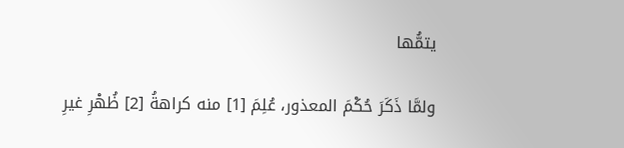يتمُّها

ولمَّا ذَكَرَ حُكْمَ المعذور، عُلِمَ [1] منه كراهةُ [2] ظُهْرِ غيرِ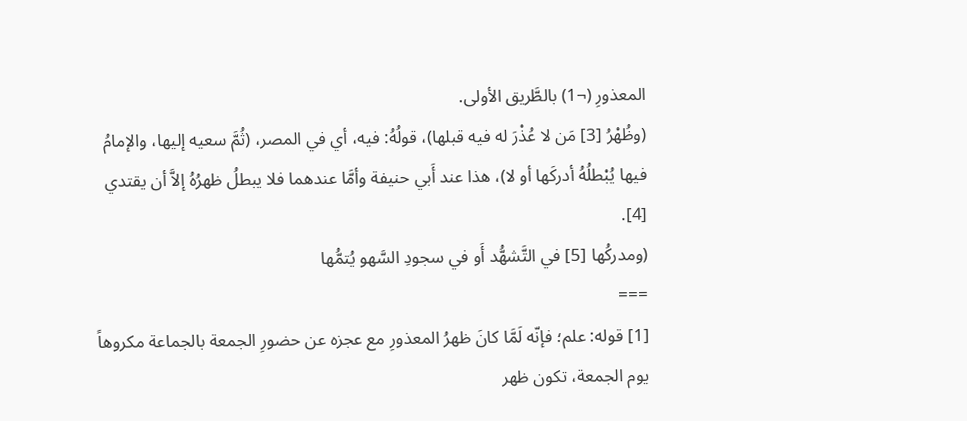المعذورِ (¬1) بالطَّريق الأولى.
(وظُهْرُ [3] مَن لا عُذْرَ له فيه قبلها)، قولُهُ: فيه، أي في المصر، (ثُمَّ سعيه إليها، والإمامُ فيها يُبْطلُهُ أدركَها أو لا)، هذا عند أَبي حنيفة وأمَّا عندهما فلا يبطلُ ظهرُهُ إلاَّ أن يقتدي [4].
(ومدركُها [5] في التَّشهُّد أَو في سجودِ السَّهو يُتمُّها
===
[1] قوله: علم؛ فإنّه لَمَّا كانَ ظهرُ المعذورِ مع عجزه عن حضورِ الجمعة بالجماعة مكروهاً يوم الجمعة، تكون ظهر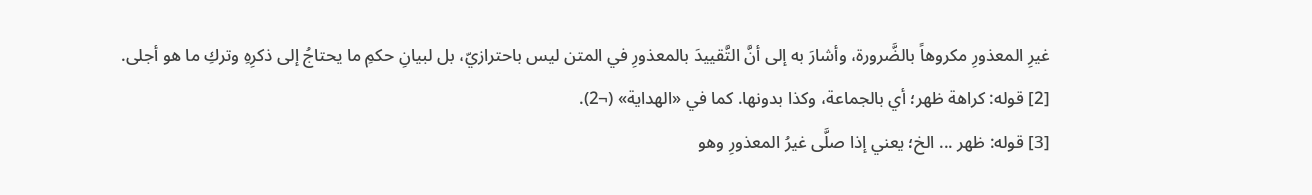غيرِ المعذورِ مكروهاً بالضَّرورة، وأشارَ به إلى أنَّ التَّقييدَ بالمعذورِ في المتن ليس باحترازيّ، بل لبيانِ حكمِ ما يحتاجُ إلى ذكرِهِ وتركِ ما هو أجلى.
[2] قوله: كراهة ظهر؛ أي بالجماعة، وكذا بدونها. كما في «الهداية» (¬2).
[3] قوله: ظهر ... الخ؛ يعني إذا صلَّى غيرُ المعذورِ وهو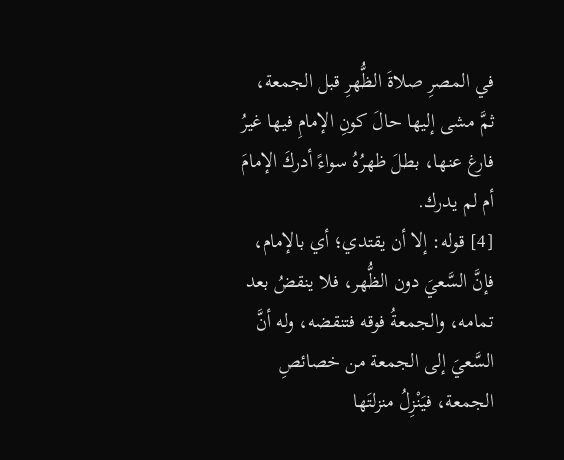في المصرِ صلاةَ الظُّهرِ قبل الجمعة، ثمَّ مشى إليها حالَ كونِ الإمامِ فيها غيرُ فارغ عنها، بطلَ ظهرُهُ سواءً أدركَ الإمامَ أم لم يدرك.
[4] قوله: إلا أن يقتدي؛ أي بالإمام، فإنَّ السَّعيَ دون الظُّهر، فلا ينقضُ بعد تمامه، والجمعةُ فوقه فتنقضه، وله أنَّ السَّعيَ إلى الجمعة من خصائصِ الجمعة، فيَنْزِلُ منزلتَها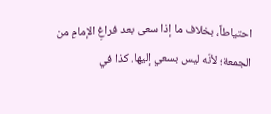احتياطاً، بخلاف ما إذا سعى بعد فراغِ الإمامِ من الجمعة؛ لأنّه ليس بسعي إليها. كذا في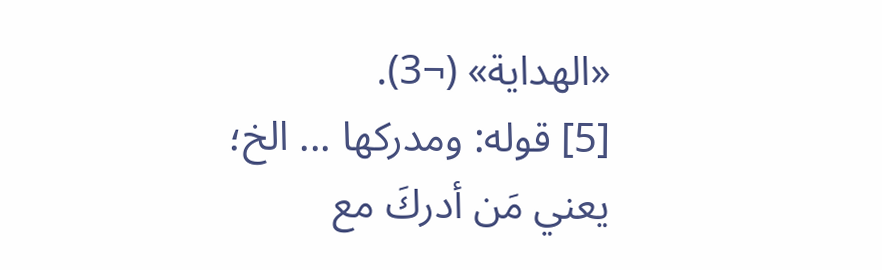«الهداية» (¬3).
[5] قوله: ومدركها ... الخ؛ يعني مَن أدركَ مع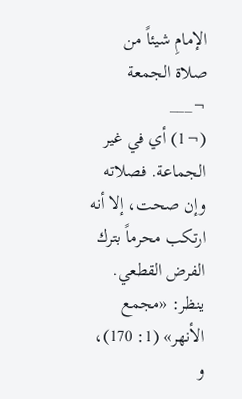الإمامِ شيئاً من صلاة الجمعة
¬___
(¬1) أي في غير الجماعة. فصلاته وإن صحت، إلا أنه ارتكب محرماً بترك الفرض القطعي. ينظر: «مجمع الأنهر» (1: 170)، و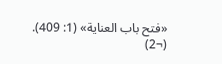«فتح باب العناية» (1: 409).
(¬2)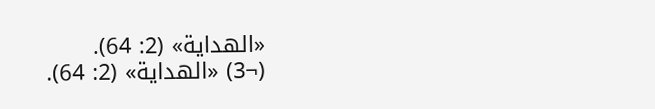«الهداية» (2: 64).
(¬3) «الهداية» (2: 64).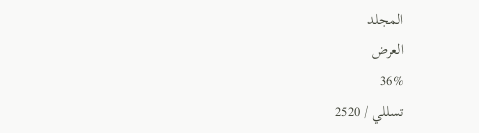المجلد
العرض
36%
تسللي / 2520